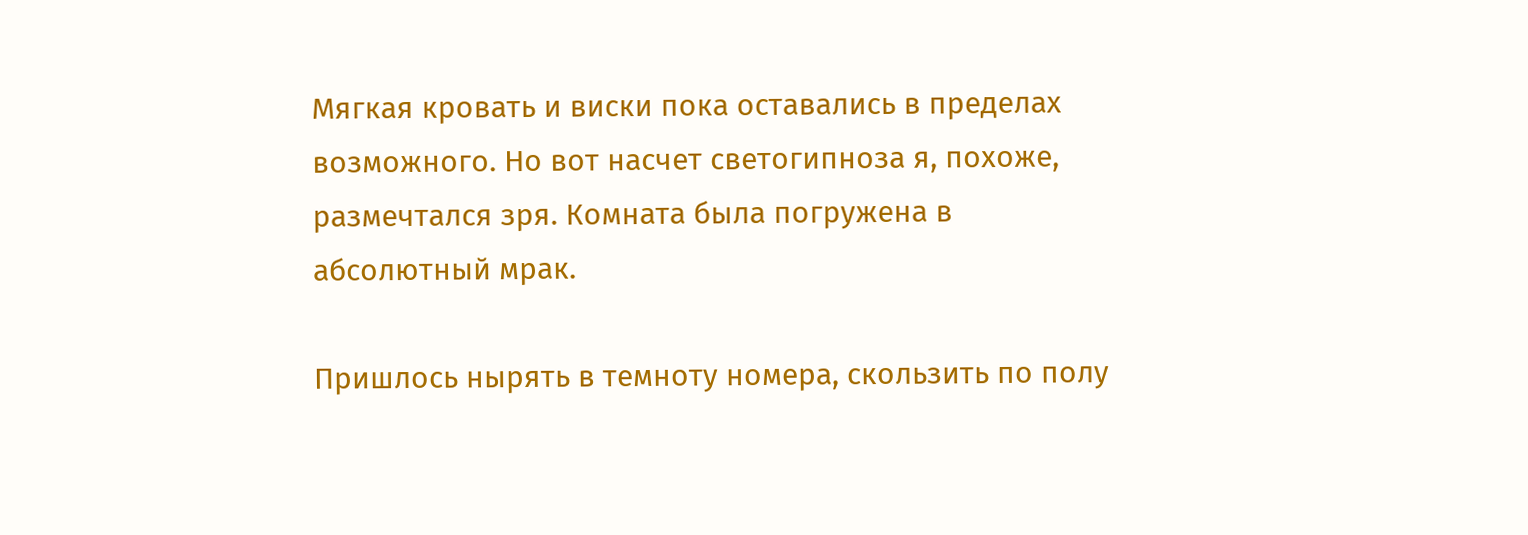Мягкая кровать и виски пока оставались в пределах возможного. Но вот насчет светогипноза я, похоже, размечтался зря. Комната была погружена в абсолютный мрак.

Пришлось нырять в темноту номера, скользить по полу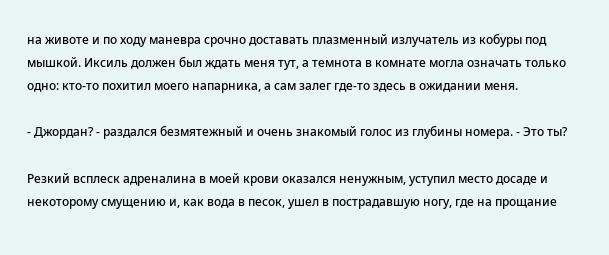на животе и по ходу маневра срочно доставать плазменный излучатель из кобуры под мышкой. Иксиль должен был ждать меня тут, а темнота в комнате могла означать только одно: кто-то похитил моего напарника, а сам залег где-то здесь в ожидании меня.

- Джордан? - раздался безмятежный и очень знакомый голос из глубины номера. - Это ты?

Резкий всплеск адреналина в моей крови оказался ненужным, уступил место досаде и некоторому смущению и, как вода в песок, ушел в пострадавшую ногу, где на прощание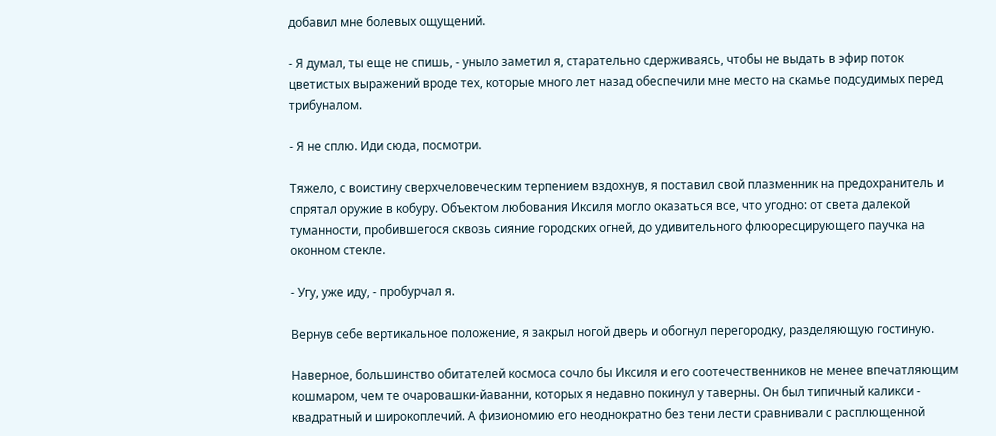добавил мне болевых ощущений.

- Я думал, ты еще не спишь, - уныло заметил я, старательно сдерживаясь, чтобы не выдать в эфир поток цветистых выражений вроде тех, которые много лет назад обеспечили мне место на скамье подсудимых перед трибуналом.

- Я не сплю. Иди сюда, посмотри.

Тяжело, с воистину сверхчеловеческим терпением вздохнув, я поставил свой плазменник на предохранитель и спрятал оружие в кобуру. Объектом любования Иксиля могло оказаться все, что угодно: от света далекой туманности, пробившегося сквозь сияние городских огней, до удивительного флюоресцирующего паучка на оконном стекле.

- Угу, уже иду, - пробурчал я.

Вернув себе вертикальное положение, я закрыл ногой дверь и обогнул перегородку, разделяющую гостиную.

Наверное, большинство обитателей космоса сочло бы Иксиля и его соотечественников не менее впечатляющим кошмаром, чем те очаровашки-йаванни, которых я недавно покинул у таверны. Он был типичный каликси - квадратный и широкоплечий. А физиономию его неоднократно без тени лести сравнивали с расплющенной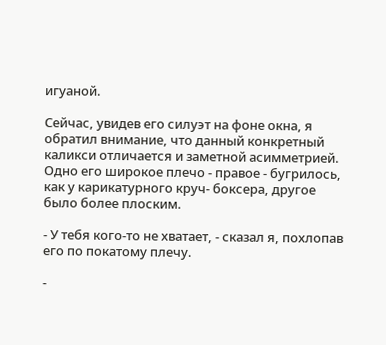игуаной.

Сейчас, увидев его силуэт на фоне окна, я обратил внимание, что данный конкретный каликси отличается и заметной асимметрией. Одно его широкое плечо - правое - бугрилось, как у карикатурного круч- боксера, другое было более плоским.

- У тебя кого-то не хватает, - сказал я, похлопав его по покатому плечу.

-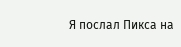Я послал Пикса на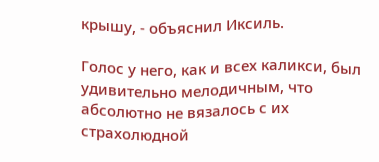крышу, - объяснил Иксиль.

Голос у него, как и всех каликси, был удивительно мелодичным, что абсолютно не вязалось с их страхолюдной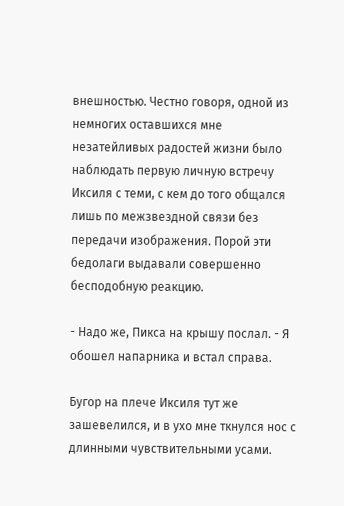внешностью. Честно говоря, одной из немногих оставшихся мне незатейливых радостей жизни было наблюдать первую личную встречу Иксиля с теми, с кем до того общался лишь по межзвездной связи без передачи изображения. Порой эти бедолаги выдавали совершенно бесподобную реакцию.

- Надо же, Пикса на крышу послал. - Я обошел напарника и встал справа.

Бугор на плече Иксиля тут же зашевелился, и в ухо мне ткнулся нос с длинными чувствительными усами.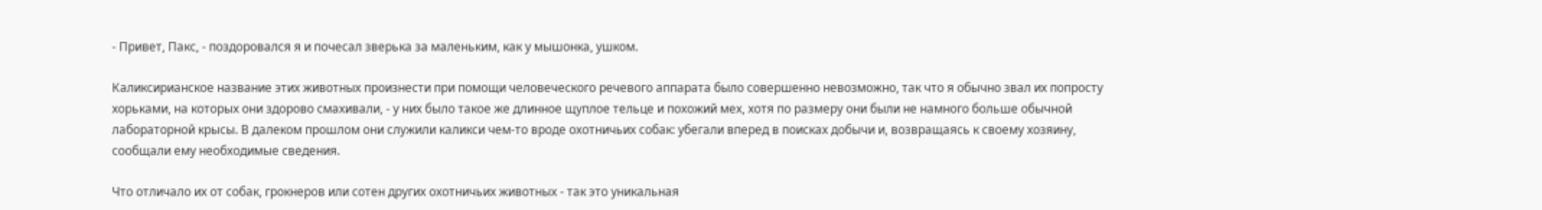- Привет, Пакс, - поздоровался я и почесал зверька за маленьким, как у мышонка, ушком.

Каликсирианское название этих животных произнести при помощи человеческого речевого аппарата было совершенно невозможно, так что я обычно звал их попросту хорьками, на которых они здорово смахивали, - у них было такое же длинное щуплое тельце и похожий мех, хотя по размеру они были не намного больше обычной лабораторной крысы. В далеком прошлом они служили каликси чем-то вроде охотничьих собак: убегали вперед в поисках добычи и, возвращаясь к своему хозяину, сообщали ему необходимые сведения.

Что отличало их от собак, грокнеров или сотен других охотничьих животных - так это уникальная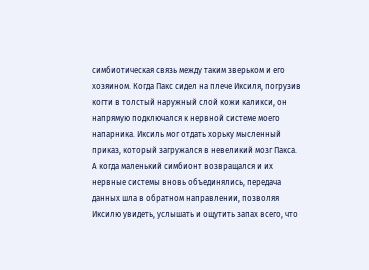симбиотическая связь между таким зверьком и его хозяином. Когда Пакс сидел на плече Иксиля, погрузив когти в толстый наружный слой кожи каликси, он напрямую подключался к нервной системе моего напарника. Иксиль мог отдать хорьку мысленный приказ, который загружался в невеликий мозг Пакса. А когда маленький симбионт возвращался и их нервные системы вновь объединялись, передача данных шла в обратном направлении, позволяя Иксилю увидеть, услышать и ощутить запах всего, что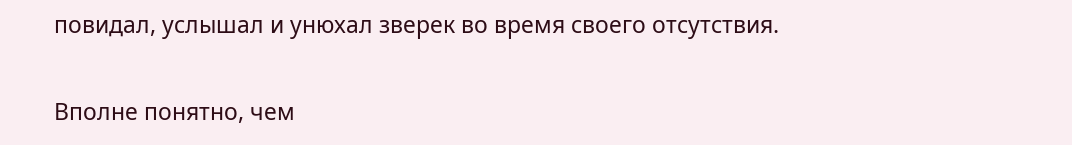повидал, услышал и унюхал зверек во время своего отсутствия.

Вполне понятно, чем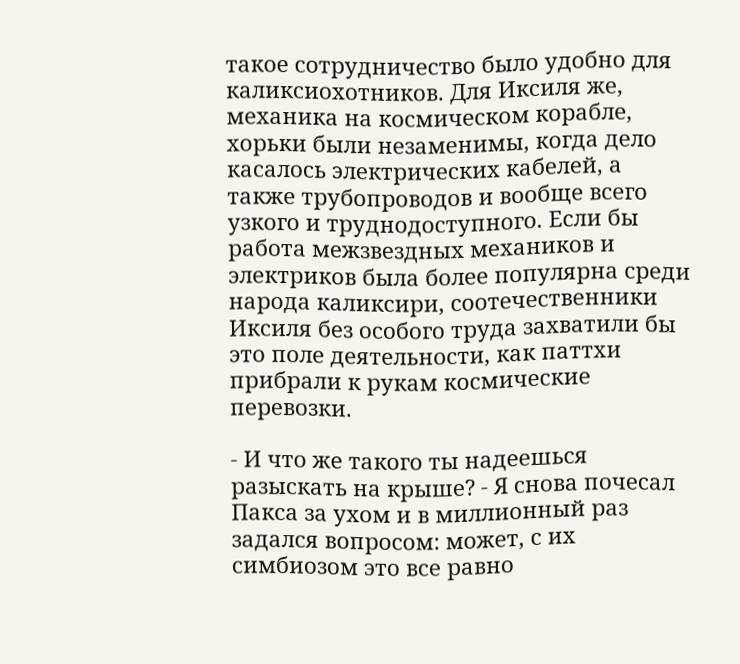такое сотрудничество было удобно для каликсиохотников. Для Иксиля же, механика на космическом корабле, хорьки были незаменимы, когда дело касалось электрических кабелей, а также трубопроводов и вообще всего узкого и труднодоступного. Если бы работа межзвездных механиков и электриков была более популярна среди народа каликсири, соотечественники Иксиля без особого труда захватили бы это поле деятельности, как паттхи прибрали к рукам космические перевозки.

- И что же такого ты надеешься разыскать на крыше? - Я снова почесал Пакса за ухом и в миллионный раз задался вопросом: может, с их симбиозом это все равно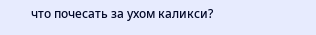что почесать за ухом каликси?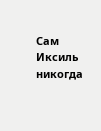Сам Иксиль никогда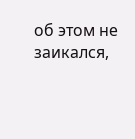об этом не заикался,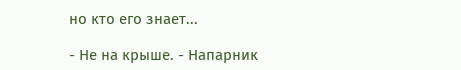но кто его знает...

- Не на крыше. - Напарник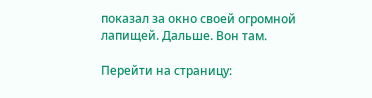показал за окно своей огромной лапищей. Дальше. Вон там.

Перейти на страницу: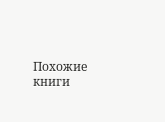Похожие книги